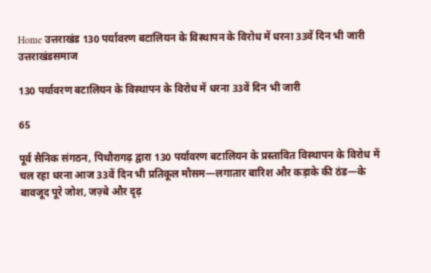Home उत्तराखंड 130 पर्यावरण बटालियन के विस्थापन के विरोध में धरना 33वें दिन भी जारी
उत्तराखंडसमाज

130 पर्यावरण बटालियन के विस्थापन के विरोध में धरना 33वें दिन भी जारी

65

पूर्व सैनिक संगठन, पिथौरागढ़ द्वारा 130 पर्यावरण बटालियन के प्रस्तावित विस्थापन के विरोध में चल रहा धरना आज 33वें दिन भी प्रतिकूल मौसम—लगातार बारिश और कड़ाके की ठंड—के बावजूद पूरे जोश, जज़्बे और दृढ़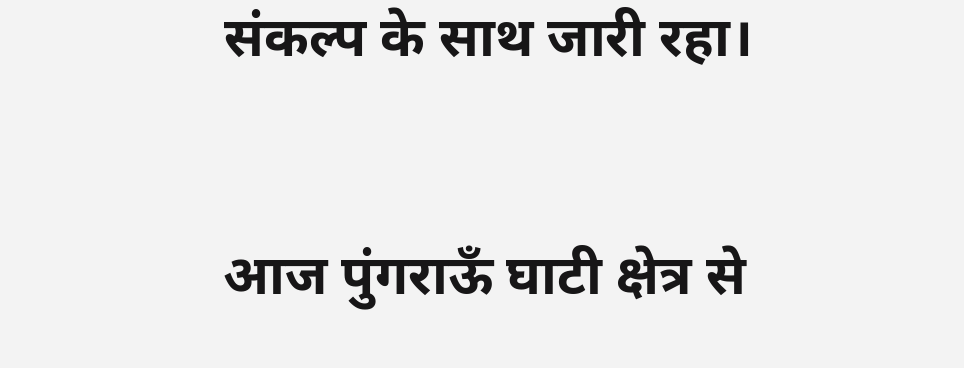संकल्प के साथ जारी रहा।

आज पुंगराऊँ घाटी क्षेत्र से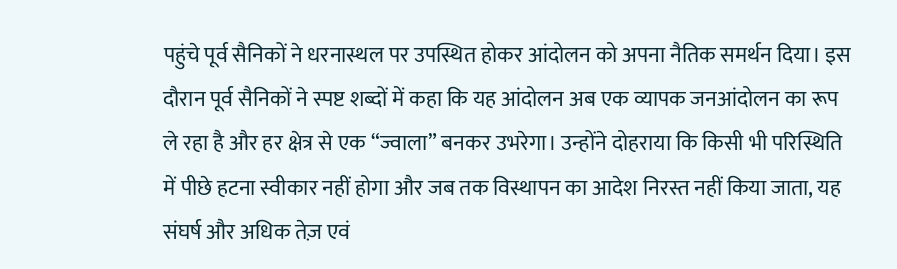पहुंचे पूर्व सैनिकों ने धरनास्थल पर उपस्थित होकर आंदोलन को अपना नैतिक समर्थन दिया। इस दौरान पूर्व सैनिकों ने स्पष्ट शब्दों में कहा कि यह आंदोलन अब एक व्यापक जनआंदोलन का रूप ले रहा है और हर क्षेत्र से एक “ज्वाला” बनकर उभरेगा। उन्होंने दोहराया कि किसी भी परिस्थिति में पीछे हटना स्वीकार नहीं होगा और जब तक विस्थापन का आदेश निरस्त नहीं किया जाता, यह संघर्ष और अधिक तेज़ एवं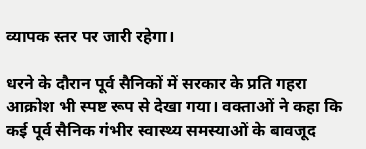व्यापक स्तर पर जारी रहेगा।

धरने के दौरान पूर्व सैनिकों में सरकार के प्रति गहरा आक्रोश भी स्पष्ट रूप से देखा गया। वक्ताओं ने कहा कि कई पूर्व सैनिक गंभीर स्वास्थ्य समस्याओं के बावजूद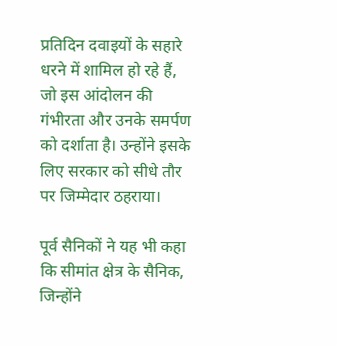प्रतिदिन दवाइयों के सहारे धरने में शामिल हो रहे हैं, जो इस आंदोलन की गंभीरता और उनके समर्पण को दर्शाता है। उन्होंने इसके लिए सरकार को सीधे तौर पर जिम्मेदार ठहराया।

पूर्व सैनिकों ने यह भी कहा कि सीमांत क्षेत्र के सैनिक, जिन्होंने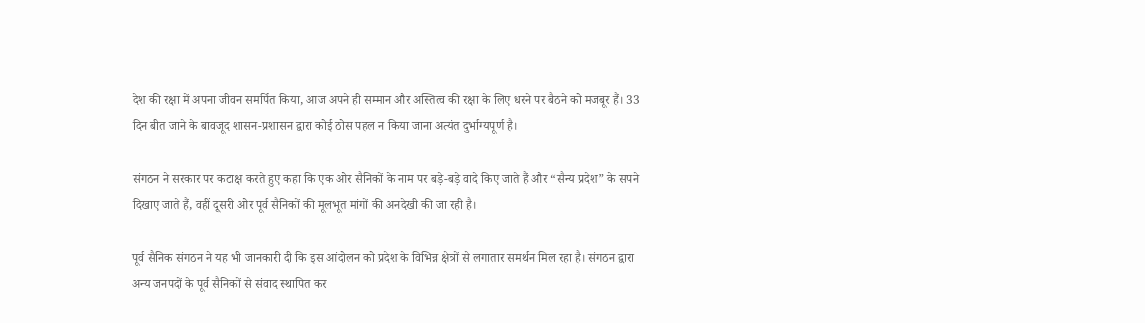देश की रक्षा में अपना जीवन समर्पित किया, आज अपने ही सम्मान और अस्तित्व की रक्षा के लिए धरने पर बैठने को मजबूर हैं। 33 दिन बीत जाने के बावजूद शासन-प्रशासन द्वारा कोई ठोस पहल न किया जाना अत्यंत दुर्भाग्यपूर्ण है।

संगठन ने सरकार पर कटाक्ष करते हुए कहा कि एक ओर सैनिकों के नाम पर बड़े-बड़े वादे किए जाते हैं और “सैन्य प्रदेश” के सपने दिखाए जाते हैं, वहीं दूसरी ओर पूर्व सैनिकों की मूलभूत मांगों की अनदेखी की जा रही है।

पूर्व सैनिक संगठन ने यह भी जानकारी दी कि इस आंदोलन को प्रदेश के विभिन्न क्षेत्रों से लगातार समर्थन मिल रहा है। संगठन द्वारा अन्य जनपदों के पूर्व सैनिकों से संवाद स्थापित कर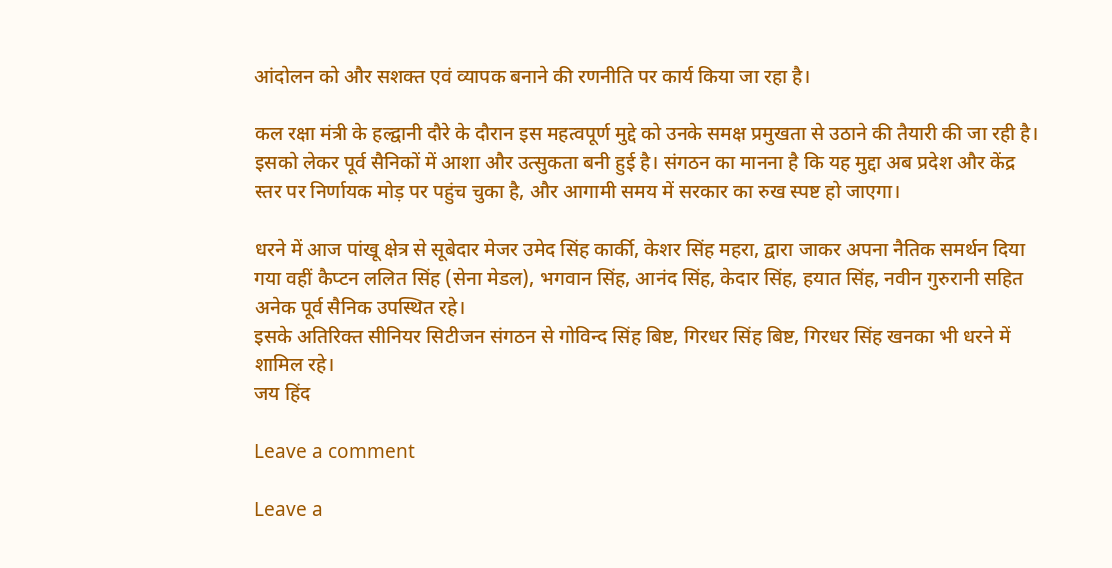आंदोलन को और सशक्त एवं व्यापक बनाने की रणनीति पर कार्य किया जा रहा है।

कल रक्षा मंत्री के हल्द्वानी दौरे के दौरान इस महत्वपूर्ण मुद्दे को उनके समक्ष प्रमुखता से उठाने की तैयारी की जा रही है। इसको लेकर पूर्व सैनिकों में आशा और उत्सुकता बनी हुई है। संगठन का मानना है कि यह मुद्दा अब प्रदेश और केंद्र स्तर पर निर्णायक मोड़ पर पहुंच चुका है, और आगामी समय में सरकार का रुख स्पष्ट हो जाएगा।

धरने में आज पांखू क्षेत्र से सूबेदार मेजर उमेद सिंह कार्की, केशर सिंह महरा, द्वारा जाकर अपना नैतिक समर्थन दिया गया वहीं कैप्टन ललित सिंह (सेना मेडल), भगवान सिंह, आनंद सिंह, केदार सिंह, हयात सिंह, नवीन गुरुरानी सहित अनेक पूर्व सैनिक उपस्थित रहे।
इसके अतिरिक्त सीनियर सिटीजन संगठन से गोविन्द सिंह बिष्ट, गिरधर सिंह बिष्ट, गिरधर सिंह खनका भी धरने में शामिल रहे।
जय हिंद

Leave a comment

Leave a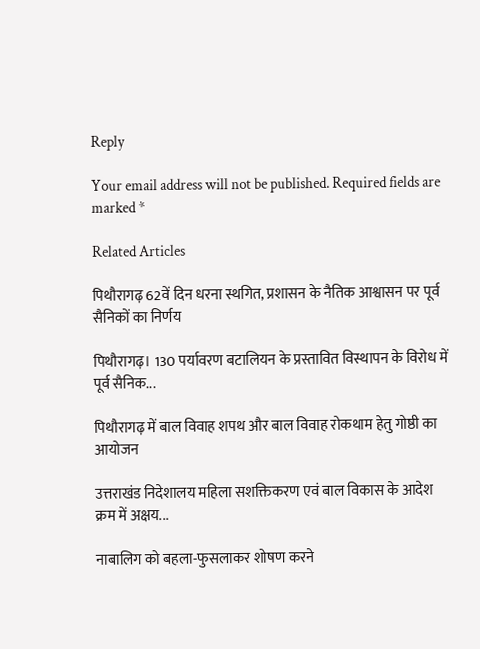Reply

Your email address will not be published. Required fields are marked *

Related Articles

पिथौरागढ़ 62वें दिन धरना स्थगित, प्रशासन के नैतिक आश्वासन पर पूर्व सैनिकों का निर्णय

पिथौरागढ़। 130 पर्यावरण बटालियन के प्रस्तावित विस्थापन के विरोध में पूर्व सैनिक...

पिथौरागढ़ में बाल विवाह शपथ और बाल विवाह रोकथाम हेतु गोष्ठी का आयोजन

उत्तराखंड निदेशालय महिला सशक्तिकरण एवं बाल विकास के आदेश क्रम में अक्षय...

नाबालिग को बहला-फुसलाकर शोषण करने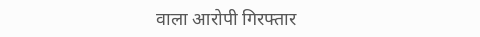वाला आरोपी गिरफ्तार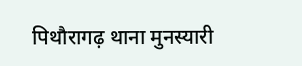पिथौरागढ़ थाना मुनस्यारी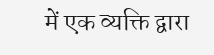में एक व्यक्ति द्वारा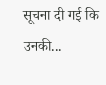सूचना दी गई कि उनकी...